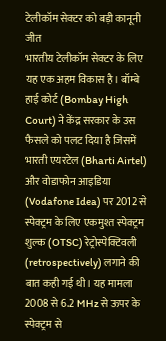टेलीकॉम सेक्टर को बड़ी कानूनी जीत
भारतीय टेलीकॉम सेक्टर के लिए यह एक अहम विकास है। बॉम्बे हाई कोर्ट (Bombay High Court) ने केंद्र सरकार के उस फैसले को पलट दिया है जिसमें भारती एयरटेल (Bharti Airtel) और वोडाफोन आइडिया (Vodafone Idea) पर 2012 से स्पेक्ट्रम के लिए एकमुश्त स्पेक्ट्रम शुल्क (OTSC) रेट्रोस्पेक्टिवली (retrospectively) लगाने की बात कही गई थी। यह मामला 2008 से 6.2 MHz से ऊपर के स्पेक्ट्रम से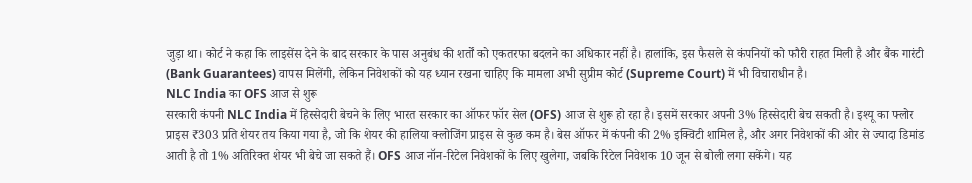जुड़ा था। कोर्ट ने कहा कि लाइसेंस देने के बाद सरकार के पास अनुबंध की शर्तों को एकतरफा बदलने का अधिकार नहीं है। हालांकि, इस फैसले से कंपनियों को फौरी राहत मिली है और बैंक गारंटी (Bank Guarantees) वापस मिलेंगी, लेकिन निवेशकों को यह ध्यान रखना चाहिए कि मामला अभी सुप्रीम कोर्ट (Supreme Court) में भी विचाराधीन है।
NLC India का OFS आज से शुरू
सरकारी कंपनी NLC India में हिस्सेदारी बेचने के लिए भारत सरकार का ऑफर फॉर सेल (OFS) आज से शुरू हो रहा है। इसमें सरकार अपनी 3% हिस्सेदारी बेच सकती है। इश्यू का फ्लोर प्राइस ₹303 प्रति शेयर तय किया गया है, जो कि शेयर की हालिया क्लोजिंग प्राइस से कुछ कम है। बेस ऑफर में कंपनी की 2% इक्विटी शामिल है, और अगर निवेशकों की ओर से ज्यादा डिमांड आती है तो 1% अतिरिक्त शेयर भी बेचे जा सकते हैं। OFS आज नॉन-रिटेल निवेशकों के लिए खुलेगा, जबकि रिटेल निवेशक 10 जून से बोली लगा सकेंगे। यह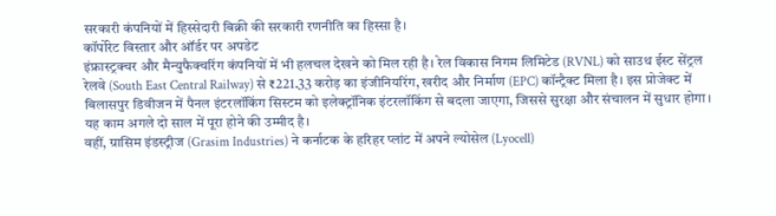सरकारी कंपनियों में हिस्सेदारी बिक्री की सरकारी रणनीति का हिस्सा है।
कॉर्पोरेट विस्तार और ऑर्डर पर अपडेट
इंफ्रास्ट्रक्चर और मैन्युफैक्चरिंग कंपनियों में भी हलचल देखने को मिल रही है। रेल विकास निगम लिमिटेड (RVNL) को साउथ ईस्ट सेंट्रल रेलवे (South East Central Railway) से ₹221.33 करोड़ का इंजीनियरिंग, खरीद और निर्माण (EPC) कॉन्ट्रैक्ट मिला है। इस प्रोजेक्ट में बिलासपुर डिवीजन में पैनल इंटरलॉकिंग सिस्टम को इलेक्ट्रॉनिक इंटरलॉकिंग से बदला जाएगा, जिससे सुरक्षा और संचालन में सुधार होगा। यह काम अगले दो साल में पूरा होने की उम्मीद है।
वहीं, ग्रासिम इंडस्ट्रीज (Grasim Industries) ने कर्नाटक के हरिहर प्लांट में अपने ल्योसेल (Lyocell)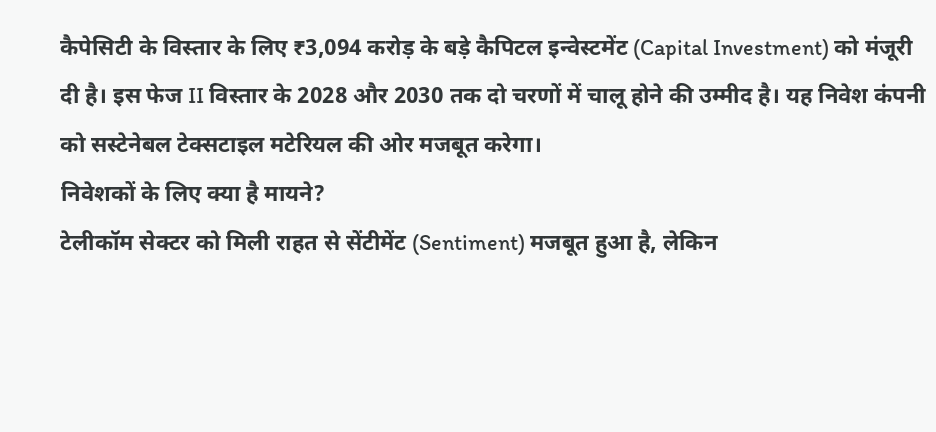कैपेसिटी के विस्तार के लिए ₹3,094 करोड़ के बड़े कैपिटल इन्वेस्टमेंट (Capital Investment) को मंजूरी दी है। इस फेज II विस्तार के 2028 और 2030 तक दो चरणों में चालू होने की उम्मीद है। यह निवेश कंपनी को सस्टेनेबल टेक्सटाइल मटेरियल की ओर मजबूत करेगा।
निवेशकों के लिए क्या है मायने?
टेलीकॉम सेक्टर को मिली राहत से सेंटीमेंट (Sentiment) मजबूत हुआ है, लेकिन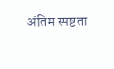अंतिम स्पष्टता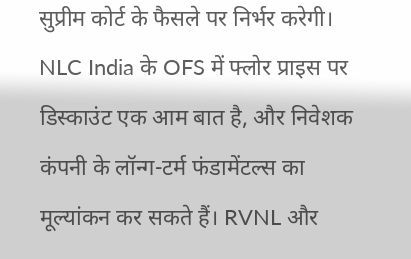सुप्रीम कोर्ट के फैसले पर निर्भर करेगी। NLC India के OFS में फ्लोर प्राइस पर डिस्काउंट एक आम बात है, और निवेशक कंपनी के लॉन्ग-टर्म फंडामेंटल्स का मूल्यांकन कर सकते हैं। RVNL और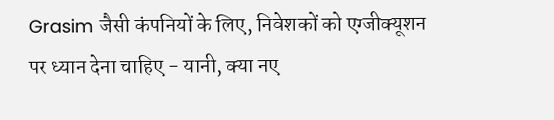Grasim जैसी कंपनियों के लिए, निवेशकों को एग्जीक्यूशन पर ध्यान देना चाहिए - यानी, क्या नए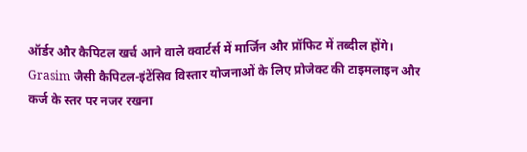ऑर्डर और कैपिटल खर्च आने वाले क्वार्टर्स में मार्जिन और प्रॉफिट में तब्दील होंगे। Grasim जैसी कैपिटल-इंटेंसिव विस्तार योजनाओं के लिए प्रोजेक्ट की टाइमलाइन और कर्ज के स्तर पर नजर रखना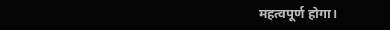महत्वपूर्ण होगा।